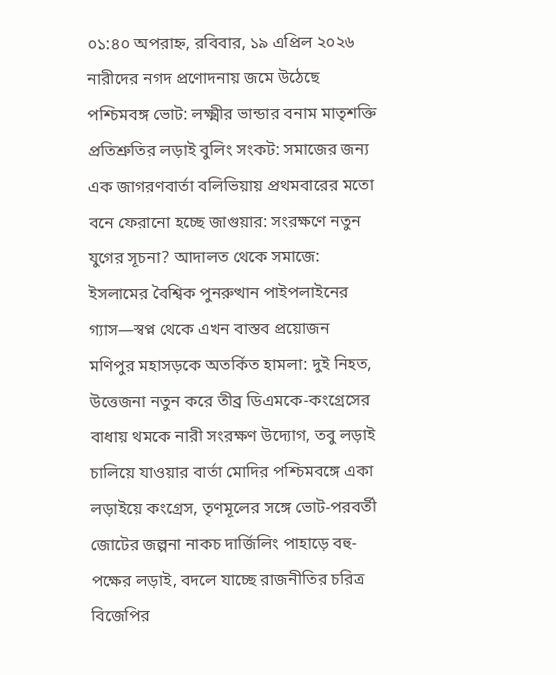০১:৪০ অপরাহ্ন, রবিবার, ১৯ এপ্রিল ২০২৬
নারীদের নগদ প্রণোদনায় জমে উঠেছে পশ্চিমবঙ্গ ভোট: লক্ষ্মীর ভান্ডার বনাম মাতৃশক্তি প্রতিশ্রুতির লড়াই বুলিং সংকট: সমাজের জন্য এক জাগরণবার্তা বলিভিয়ায় প্রথমবারের মতো বনে ফেরানো হচ্ছে জাগুয়ার: সংরক্ষণে নতুন যুগের সূচনা? আদালত থেকে সমাজে: ইসলামের বৈশ্বিক পুনরুত্থান পাইপলাইনের গ্যাস—স্বপ্ন থেকে এখন বাস্তব প্রয়োজন মণিপুর মহাসড়কে অতর্কিত হামলা: দুই নিহত, উত্তেজনা নতুন করে তীব্র ডিএমকে-কংগ্রেসের বাধায় থমকে নারী সংরক্ষণ উদ্যোগ, তবু লড়াই চালিয়ে যাওয়ার বার্তা মোদির পশ্চিমবঙ্গে একা লড়াইয়ে কংগ্রেস, তৃণমূলের সঙ্গে ভোট-পরবর্তী জোটের জল্পনা নাকচ দার্জিলিং পাহাড়ে বহু-পক্ষের লড়াই, বদলে যাচ্ছে রাজনীতির চরিত্র বিজেপির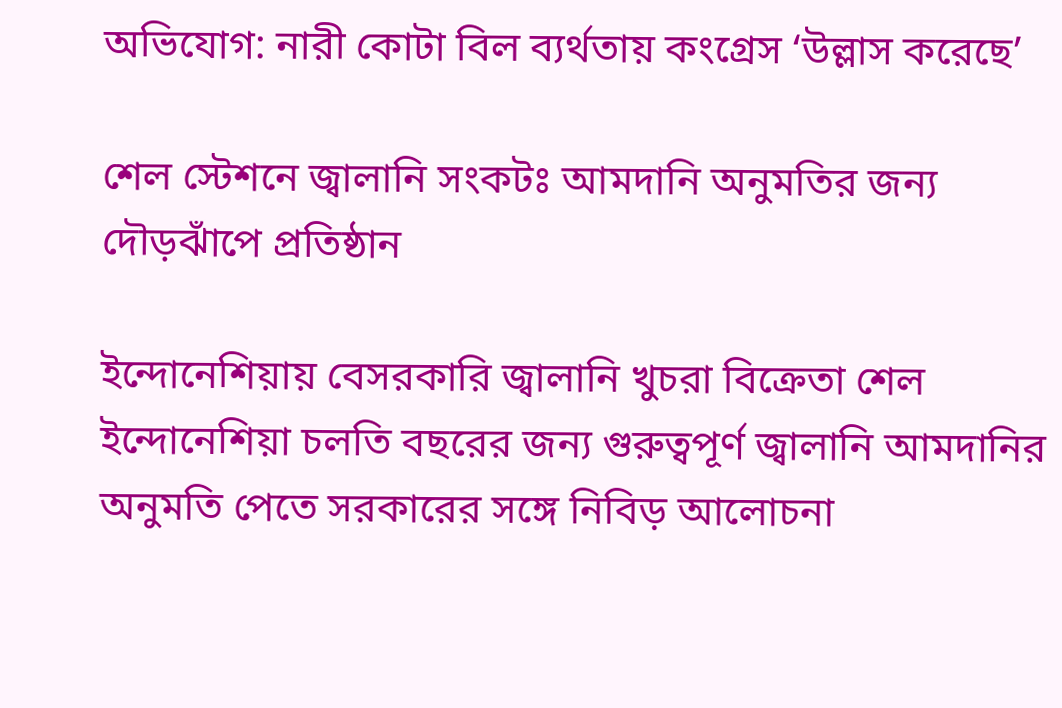অভিযোগ: নারী কোটা বিল ব্যর্থতায় কংগ্রেস ‘উল্লাস করেছে’

শেল স্টেশনে জ্বালানি সংকটঃ আমদানি অনুমতির জন্য দৌড়ঝাঁপে প্রতিষ্ঠান

ইন্দোনেশিয়ায় বেসরকারি জ্বালানি খুচরা বিক্রেতা শেল ইন্দোনেশিয়া চলতি বছরের জন্য গুরুত্বপূর্ণ জ্বালানি আমদানির অনুমতি পেতে সরকারের সঙ্গে নিবিড় আলোচনা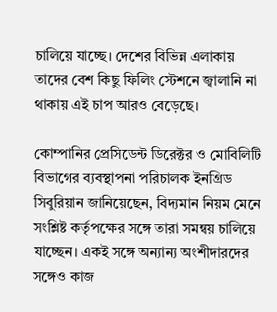চালিয়ে যাচ্ছে। দেশের বিভিন্ন এলাকায় তাদের বেশ কিছু ফিলিং স্টেশনে জ্বালানি না থাকায় এই চাপ আরও বেড়েছে।

কোম্পানির প্রেসিডেন্ট ডিরেক্টর ও মোবিলিটি বিভাগের ব্যবস্থাপনা পরিচালক ইনগ্রিড সিবুরিয়ান জানিয়েছেন, বিদ্যমান নিয়ম মেনে সংশ্লিষ্ট কর্তৃপক্ষের সঙ্গে তারা সমন্বয় চালিয়ে যাচ্ছেন। একই সঙ্গে অন্যান্য অংশীদারদের সঙ্গেও কাজ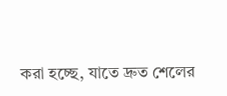করা হচ্ছে, যাতে দ্রুত শেলের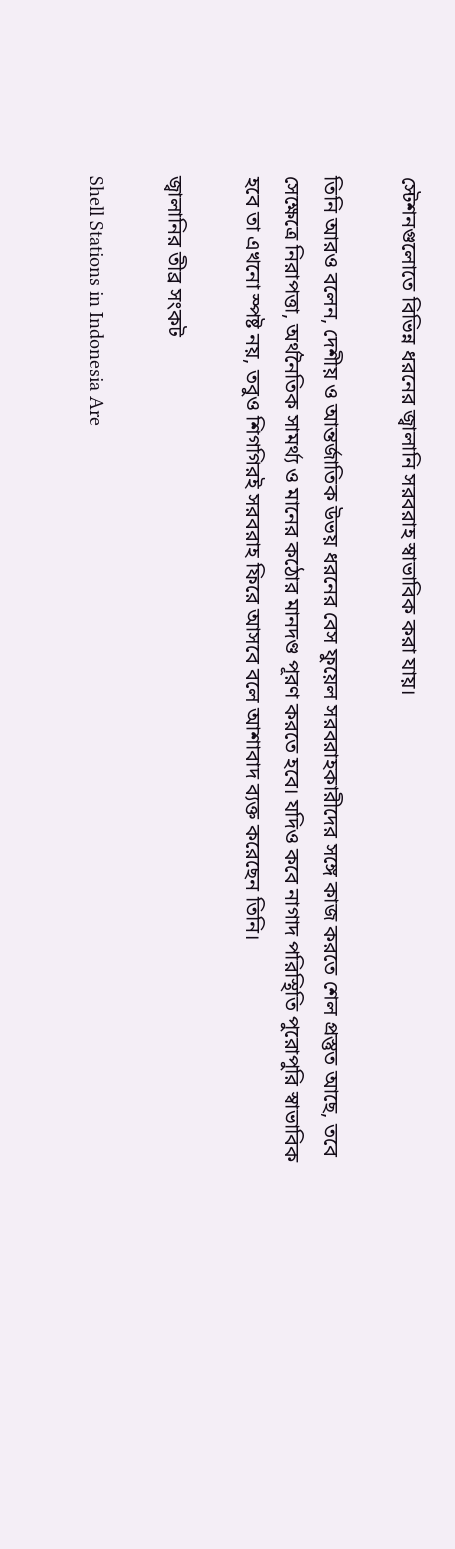স্টেশনগুলোতে বিভিন্ন ধরনের জ্বালানি সরবরাহ স্বাভাবিক করা যায়।

তিনি আরও বলেন, দেশীয় ও আন্তর্জাতিক উভয় ধরনের বেস ফুয়েল সরবরাহকারীদের সঙ্গে কাজ করতে শেল প্রস্তুত আছে, তবে সেক্ষেত্রে নিরাপত্তা, অর্থনৈতিক সামর্থ্য ও মানের কঠোর মানদণ্ড পূরণ করতে হবে। যদিও কবে নাগাদ পরিস্থিতি পুরোপুরি স্বাভাবিক হবে তা এখনো স্পষ্ট নয়, তবুও শিগগিরই সরবরাহ ফিরে আসবে বলে আশাবাদ ব্যক্ত করেছেন তিনি।

জ্বালানির তীব্র সংকট

Shell Stations in Indonesia Are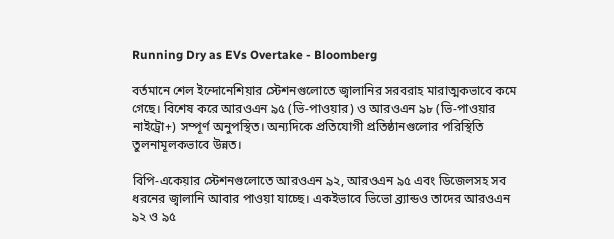Running Dry as EVs Overtake - Bloomberg

বর্তমানে শেল ইন্দোনেশিয়ার স্টেশনগুলোতে জ্বালানির সরবরাহ মারাত্মকভাবে কমে গেছে। বিশেষ করে আরওএন ৯৫ (ভি-পাওয়ার) ও আরওএন ৯৮ (ভি-পাওয়ার নাইট্রো+) সম্পূর্ণ অনুপস্থিত। অন্যদিকে প্রতিযোগী প্রতিষ্ঠানগুলোর পরিস্থিতি তুলনামূলকভাবে উন্নত।

বিপি-একেয়ার স্টেশনগুলোতে আরওএন ৯২, আরওএন ৯৫ এবং ডিজেলসহ সব ধরনের জ্বালানি আবার পাওয়া যাচ্ছে। একইভাবে ভিভো ব্র্যান্ডও তাদের আরওএন ৯২ ও ৯৫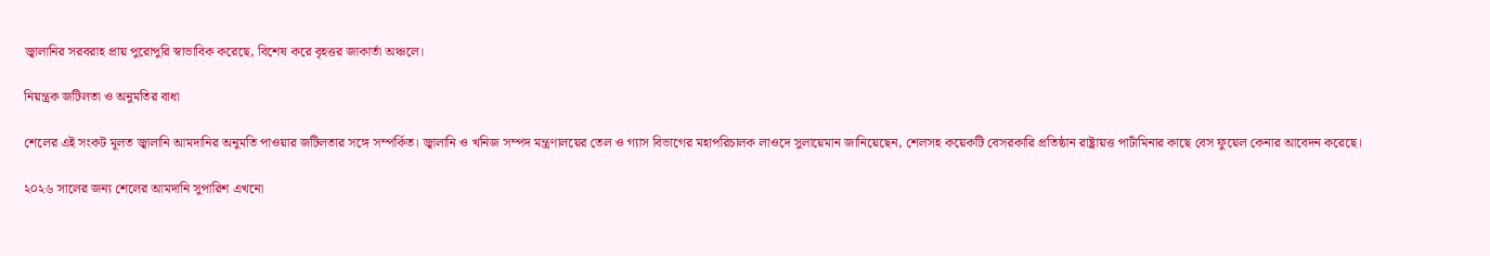জ্বালানির সরবরাহ প্রায় পুরোপুরি স্বাভাবিক করেছে, বিশেষ করে বৃহত্তর জাকার্তা অঞ্চলে।

নিয়ন্ত্রক জটিলতা ও অনুমতির বাধা

শেলের এই সংকট মূলত জ্বালানি আমদানির অনুমতি পাওয়ার জটিলতার সঙ্গে সম্পর্কিত। জ্বালানি ও খনিজ সম্পদ মন্ত্রণালয়ের তেল ও গ্যাস বিভাগের মহাপরিচালক লাওদে সুলায়েমান জানিয়েছেন, শেলসহ কয়েকটি বেসরকারি প্রতিষ্ঠান রাষ্ট্রায়ত্ত পার্টামিনার কাছে বেস ফুয়েল কেনার আবেদন করেছে।

২০২৬ সালের জন্য শেলের আমদানি সুপারিশ এখনো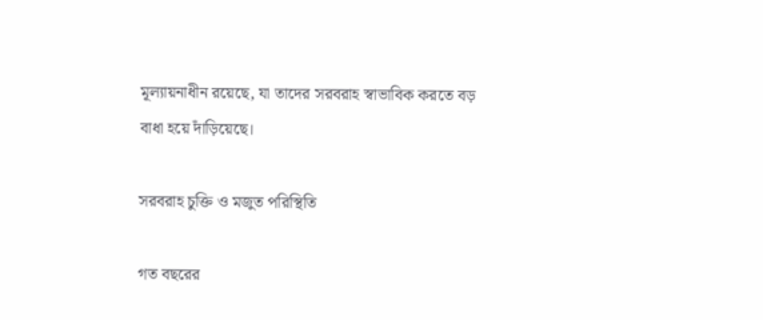মূল্যায়নাধীন রয়েছে, যা তাদের সরবরাহ স্বাভাবিক করতে বড় বাধা হয়ে দাঁড়িয়েছে।

সরবরাহ চুক্তি ও মজুত পরিস্থিতি

গত বছরের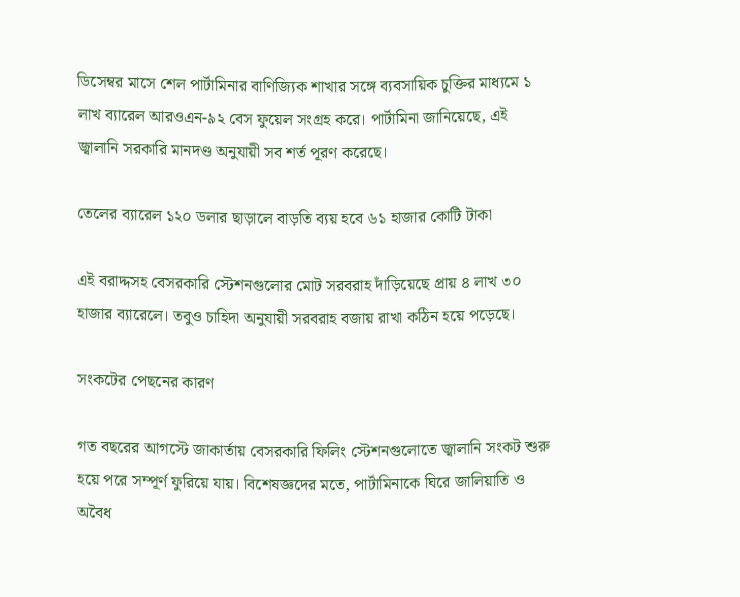ডিসেম্বর মাসে শেল পার্টামিনার বাণিজ্যিক শাখার সঙ্গে ব্যবসায়িক চুক্তির মাধ্যমে ১ লাখ ব্যারেল আরওএন-৯২ বেস ফুয়েল সংগ্রহ করে। পার্টামিনা জানিয়েছে, এই জ্বালানি সরকারি মানদণ্ড অনুযায়ী সব শর্ত পূরণ করেছে।

তেলের ব্যারেল ১২০ ডলার ছাড়ালে বাড়তি ব্যয় হবে ৬১ হাজার কোটি টাকা

এই বরাদ্দসহ বেসরকারি স্টেশনগুলোর মোট সরবরাহ দাঁড়িয়েছে প্রায় ৪ লাখ ৩০ হাজার ব্যারেলে। তবুও চাহিদা অনুযায়ী সরবরাহ বজায় রাখা কঠিন হয়ে পড়েছে।

সংকটের পেছনের কারণ

গত বছরের আগস্টে জাকার্তায় বেসরকারি ফিলিং স্টেশনগুলোতে জ্বালানি সংকট শুরু হয়ে পরে সম্পূর্ণ ফুরিয়ে যায়। বিশেষজ্ঞদের মতে, পার্টামিনাকে ঘিরে জালিয়াতি ও অবৈধ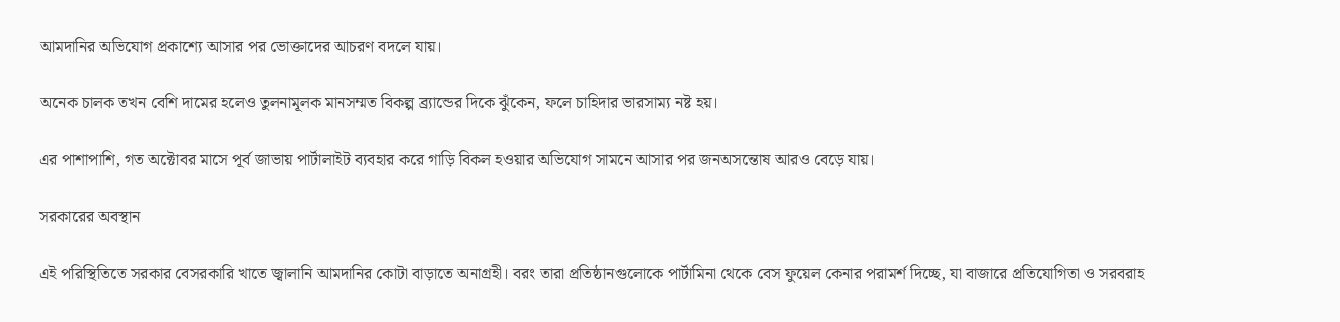আমদানির অভিযোগ প্রকাশ্যে আসার পর ভোক্তাদের আচরণ বদলে যায়।

অনেক চালক তখন বেশি দামের হলেও তুলনামূলক মানসম্মত বিকল্প ব্র্যান্ডের দিকে ঝুঁকেন, ফলে চাহিদার ভারসাম্য নষ্ট হয়।

এর পাশাপাশি, গত অক্টোবর মাসে পূর্ব জাভায় পার্টালাইট ব্যবহার করে গাড়ি বিকল হওয়ার অভিযোগ সামনে আসার পর জনঅসন্তোষ আরও বেড়ে যায়।

সরকারের অবস্থান

এই পরিস্থিতিতে সরকার বেসরকারি খাতে জ্বালানি আমদানির কোটা বাড়াতে অনাগ্রহী। বরং তারা প্রতিষ্ঠানগুলোকে পার্টামিনা থেকে বেস ফুয়েল কেনার পরামর্শ দিচ্ছে, যা বাজারে প্রতিযোগিতা ও সরবরাহ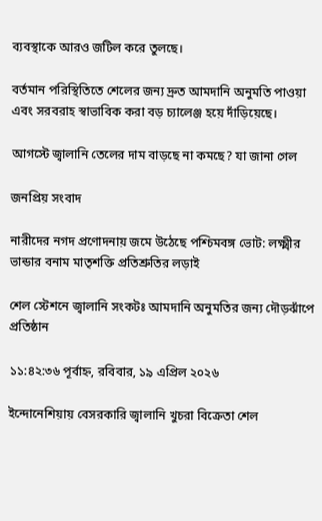ব্যবস্থাকে আরও জটিল করে তুলছে।

বর্তমান পরিস্থিতিতে শেলের জন্য দ্রুত আমদানি অনুমতি পাওয়া এবং সরবরাহ স্বাভাবিক করা বড় চ্যালেঞ্জ হয়ে দাঁড়িয়েছে।

আগস্টে জ্বালানি তেলের দাম বাড়ছে না কমছে? যা জানা গেল

জনপ্রিয় সংবাদ

নারীদের নগদ প্রণোদনায় জমে উঠেছে পশ্চিমবঙ্গ ভোট: লক্ষ্মীর ভান্ডার বনাম মাতৃশক্তি প্রতিশ্রুতির লড়াই

শেল স্টেশনে জ্বালানি সংকটঃ আমদানি অনুমতির জন্য দৌড়ঝাঁপে প্রতিষ্ঠান

১১:৪২:৩৬ পূর্বাহ্ন, রবিবার, ১৯ এপ্রিল ২০২৬

ইন্দোনেশিয়ায় বেসরকারি জ্বালানি খুচরা বিক্রেতা শেল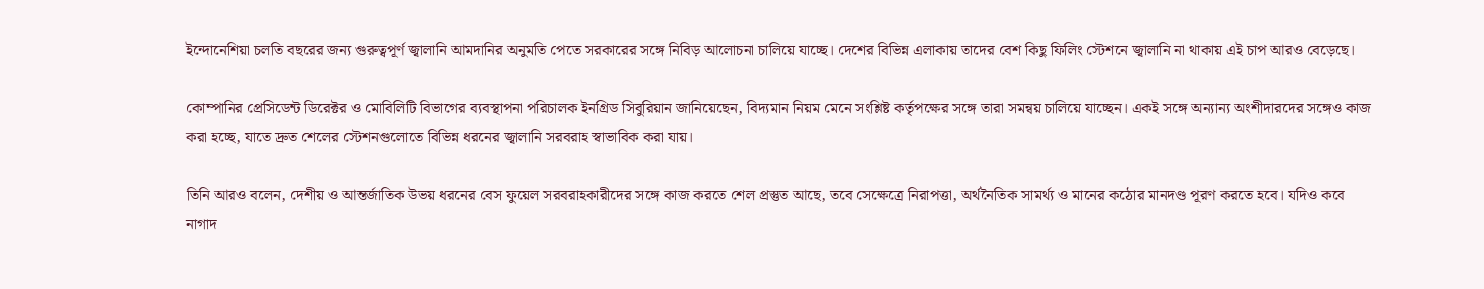ইন্দোনেশিয়া চলতি বছরের জন্য গুরুত্বপূর্ণ জ্বালানি আমদানির অনুমতি পেতে সরকারের সঙ্গে নিবিড় আলোচনা চালিয়ে যাচ্ছে। দেশের বিভিন্ন এলাকায় তাদের বেশ কিছু ফিলিং স্টেশনে জ্বালানি না থাকায় এই চাপ আরও বেড়েছে।

কোম্পানির প্রেসিডেন্ট ডিরেক্টর ও মোবিলিটি বিভাগের ব্যবস্থাপনা পরিচালক ইনগ্রিড সিবুরিয়ান জানিয়েছেন, বিদ্যমান নিয়ম মেনে সংশ্লিষ্ট কর্তৃপক্ষের সঙ্গে তারা সমন্বয় চালিয়ে যাচ্ছেন। একই সঙ্গে অন্যান্য অংশীদারদের সঙ্গেও কাজ করা হচ্ছে, যাতে দ্রুত শেলের স্টেশনগুলোতে বিভিন্ন ধরনের জ্বালানি সরবরাহ স্বাভাবিক করা যায়।

তিনি আরও বলেন, দেশীয় ও আন্তর্জাতিক উভয় ধরনের বেস ফুয়েল সরবরাহকারীদের সঙ্গে কাজ করতে শেল প্রস্তুত আছে, তবে সেক্ষেত্রে নিরাপত্তা, অর্থনৈতিক সামর্থ্য ও মানের কঠোর মানদণ্ড পূরণ করতে হবে। যদিও কবে নাগাদ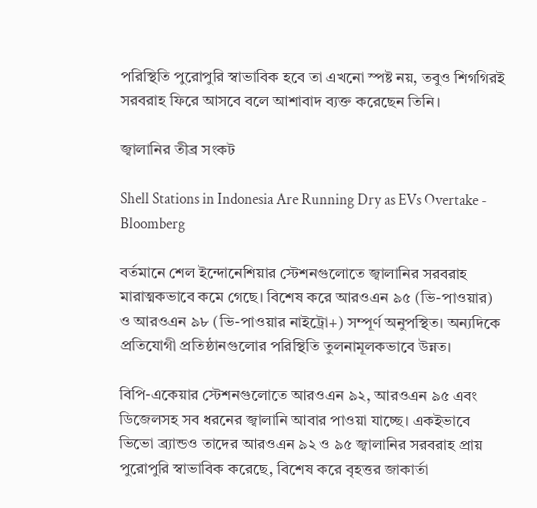পরিস্থিতি পুরোপুরি স্বাভাবিক হবে তা এখনো স্পষ্ট নয়, তবুও শিগগিরই সরবরাহ ফিরে আসবে বলে আশাবাদ ব্যক্ত করেছেন তিনি।

জ্বালানির তীব্র সংকট

Shell Stations in Indonesia Are Running Dry as EVs Overtake - Bloomberg

বর্তমানে শেল ইন্দোনেশিয়ার স্টেশনগুলোতে জ্বালানির সরবরাহ মারাত্মকভাবে কমে গেছে। বিশেষ করে আরওএন ৯৫ (ভি-পাওয়ার) ও আরওএন ৯৮ (ভি-পাওয়ার নাইট্রো+) সম্পূর্ণ অনুপস্থিত। অন্যদিকে প্রতিযোগী প্রতিষ্ঠানগুলোর পরিস্থিতি তুলনামূলকভাবে উন্নত।

বিপি-একেয়ার স্টেশনগুলোতে আরওএন ৯২, আরওএন ৯৫ এবং ডিজেলসহ সব ধরনের জ্বালানি আবার পাওয়া যাচ্ছে। একইভাবে ভিভো ব্র্যান্ডও তাদের আরওএন ৯২ ও ৯৫ জ্বালানির সরবরাহ প্রায় পুরোপুরি স্বাভাবিক করেছে, বিশেষ করে বৃহত্তর জাকার্তা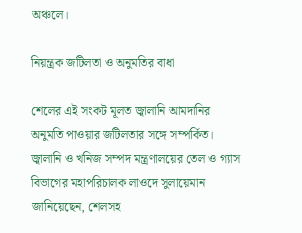অঞ্চলে।

নিয়ন্ত্রক জটিলতা ও অনুমতির বাধা

শেলের এই সংকট মূলত জ্বালানি আমদানির অনুমতি পাওয়ার জটিলতার সঙ্গে সম্পর্কিত। জ্বালানি ও খনিজ সম্পদ মন্ত্রণালয়ের তেল ও গ্যাস বিভাগের মহাপরিচালক লাওদে সুলায়েমান জানিয়েছেন, শেলসহ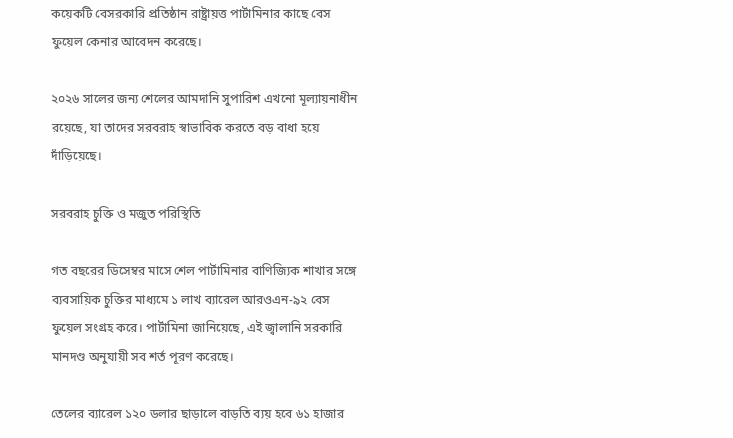কয়েকটি বেসরকারি প্রতিষ্ঠান রাষ্ট্রায়ত্ত পার্টামিনার কাছে বেস ফুয়েল কেনার আবেদন করেছে।

২০২৬ সালের জন্য শেলের আমদানি সুপারিশ এখনো মূল্যায়নাধীন রয়েছে, যা তাদের সরবরাহ স্বাভাবিক করতে বড় বাধা হয়ে দাঁড়িয়েছে।

সরবরাহ চুক্তি ও মজুত পরিস্থিতি

গত বছরের ডিসেম্বর মাসে শেল পার্টামিনার বাণিজ্যিক শাখার সঙ্গে ব্যবসায়িক চুক্তির মাধ্যমে ১ লাখ ব্যারেল আরওএন-৯২ বেস ফুয়েল সংগ্রহ করে। পার্টামিনা জানিয়েছে, এই জ্বালানি সরকারি মানদণ্ড অনুযায়ী সব শর্ত পূরণ করেছে।

তেলের ব্যারেল ১২০ ডলার ছাড়ালে বাড়তি ব্যয় হবে ৬১ হাজার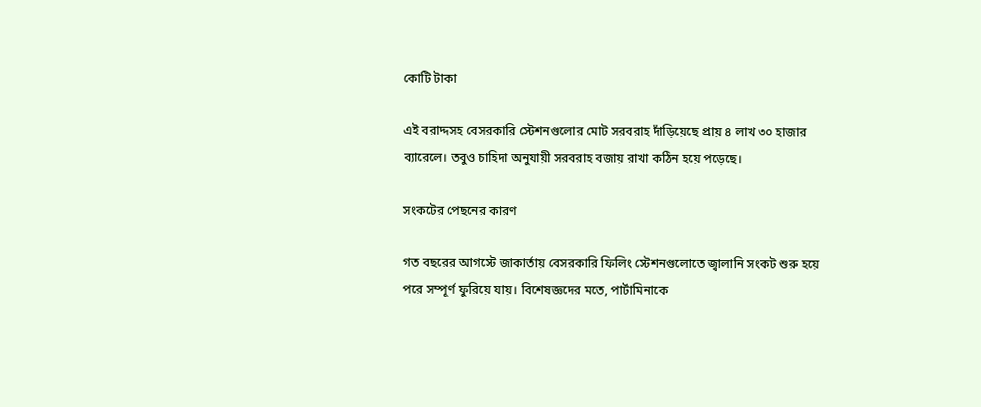কোটি টাকা

এই বরাদ্দসহ বেসরকারি স্টেশনগুলোর মোট সরবরাহ দাঁড়িয়েছে প্রায় ৪ লাখ ৩০ হাজার ব্যারেলে। তবুও চাহিদা অনুযায়ী সরবরাহ বজায় রাখা কঠিন হয়ে পড়েছে।

সংকটের পেছনের কারণ

গত বছরের আগস্টে জাকার্তায় বেসরকারি ফিলিং স্টেশনগুলোতে জ্বালানি সংকট শুরু হয়ে পরে সম্পূর্ণ ফুরিয়ে যায়। বিশেষজ্ঞদের মতে, পার্টামিনাকে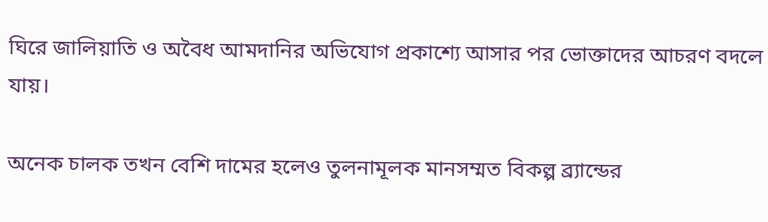ঘিরে জালিয়াতি ও অবৈধ আমদানির অভিযোগ প্রকাশ্যে আসার পর ভোক্তাদের আচরণ বদলে যায়।

অনেক চালক তখন বেশি দামের হলেও তুলনামূলক মানসম্মত বিকল্প ব্র্যান্ডের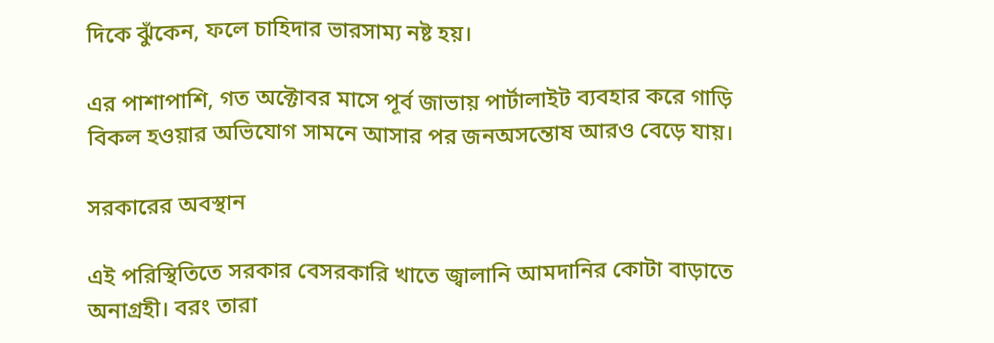দিকে ঝুঁকেন, ফলে চাহিদার ভারসাম্য নষ্ট হয়।

এর পাশাপাশি, গত অক্টোবর মাসে পূর্ব জাভায় পার্টালাইট ব্যবহার করে গাড়ি বিকল হওয়ার অভিযোগ সামনে আসার পর জনঅসন্তোষ আরও বেড়ে যায়।

সরকারের অবস্থান

এই পরিস্থিতিতে সরকার বেসরকারি খাতে জ্বালানি আমদানির কোটা বাড়াতে অনাগ্রহী। বরং তারা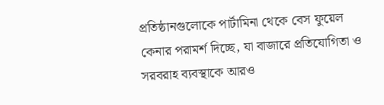প্রতিষ্ঠানগুলোকে পার্টামিনা থেকে বেস ফুয়েল কেনার পরামর্শ দিচ্ছে, যা বাজারে প্রতিযোগিতা ও সরবরাহ ব্যবস্থাকে আরও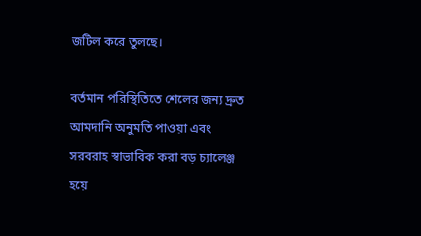জটিল করে তুলছে।

বর্তমান পরিস্থিতিতে শেলের জন্য দ্রুত আমদানি অনুমতি পাওয়া এবং সরবরাহ স্বাভাবিক করা বড় চ্যালেঞ্জ হয়ে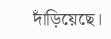দাঁড়িয়েছে।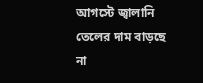আগস্টে জ্বালানি তেলের দাম বাড়ছে না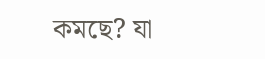কমছে? যা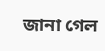জানা গেল